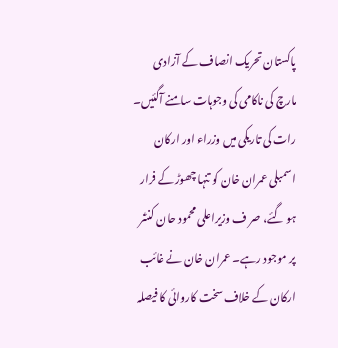پاکستان تحریک انصاف کے آزادی مارچ کی ناکامی کی وجوہات سامنے آگئیں۔ رات کی تاریکی میں وزراء اور ارکان اسمبلی عمران خان کو تنہا چھوڑ کے فرار ہو گئے، صر ف وزیراعلی محمود حان کنٹنر پر موجود رہے۔ عمران خان نے غائب ارکان کے خلاف سخت کاروائی کا فیصلہ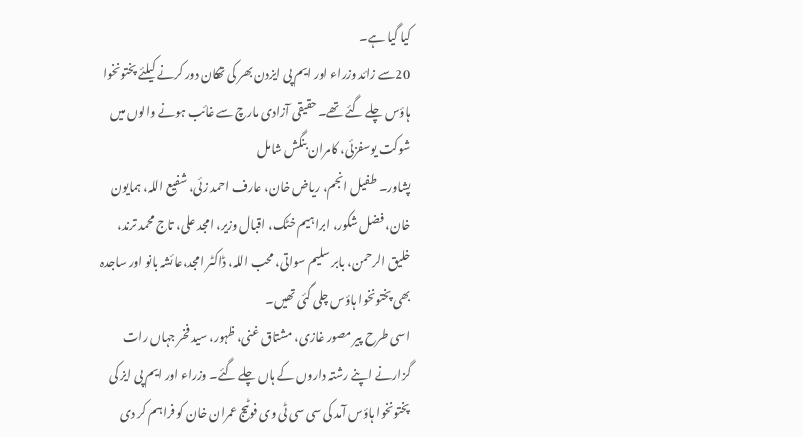کیا گیا ہے۔
20سے زائد وزراء اور ایم پی ایزدن بھر کی تھکان دور کرنے کیلئے پختونخوا ہاؤس چلے گئے تھے۔ حقیقی آزادی مارچ سے غائب ہونے والوں میں شوکت یوسفزئی، کامران بنگش شامل
پشاور۔ طفیل انجم، ریاض خان، عارف احمد زئی، شفیع اللہ، ہمایون خان، فضل شکور، ابراہیم خٹک، اقبال وزیر، امجد علی، تاج محمد ترند، خلیق الرحمن، بابر سلیم سواتی، محب اللہ، ڈاکٹر امجد،عائشہ بانو اور ساجدہ بھی پختونخوا ہاؤس چلی گئی تھیں۔
اسی طرح پیر مصور غازی، مشتاق غنی، ظہور، سید فخر جہاں رات گزارنے اپنے رشتہ داروں کے ہاں چلے گئے۔ وزراء اور ایم پی ایز کی پختونخوا ہاؤس آمد کی سی سی ٹی وی فوٹیج عمران خان کو فراہم کر دی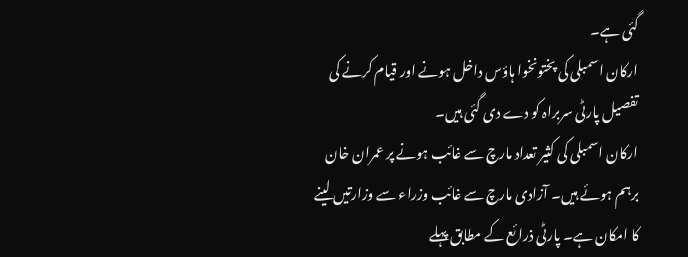گئی ہے۔
ارکان اسمبلی کی پختونخوا ہاؤس داخل ہونے اور قیام کرنے کی تفصیل پارٹی سربراہ کو دے دی گئی ہیں۔
ارکان اسمبلی کی کثیر تعداد مارچ سے غائب ہونے پر عمران خان برہم ہوئے ہیں۔ آزادی مارچ سے غائب وزراء سے وزارتیں لینے کا امکان ہے۔ پارٹی ذرائع کے مطابق پہلے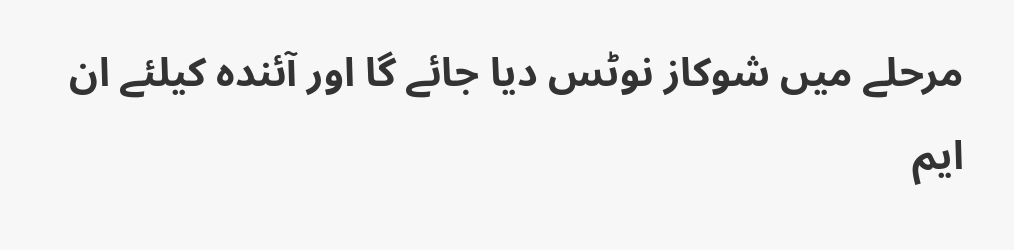مرحلے میں شوکاز نوٹس دیا جائے گا اور آئندہ کیلئے ان ایم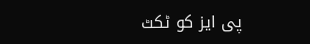پی ایز کو ٹکٹ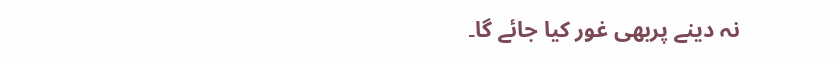نہ دینے پربھی غور کیا جائے گا۔